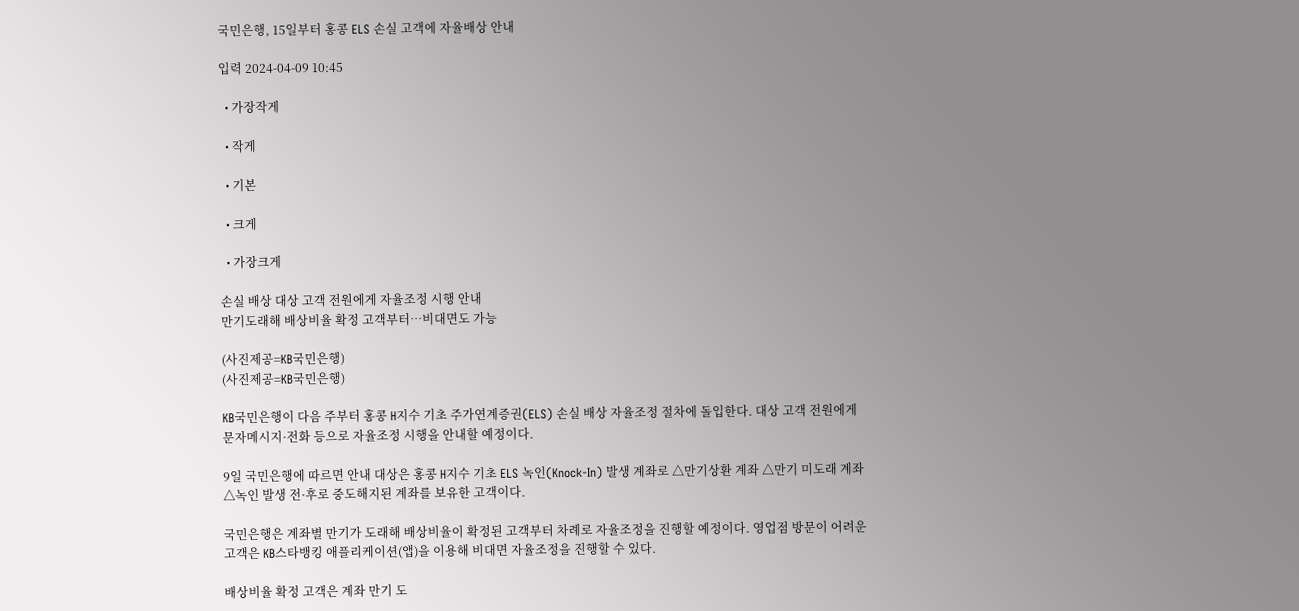국민은행, 15일부터 홍콩 ELS 손실 고객에 자율배상 안내

입력 2024-04-09 10:45

  • 가장작게

  • 작게

  • 기본

  • 크게

  • 가장크게

손실 배상 대상 고객 전원에게 자율조정 시행 안내
만기도래해 배상비율 확정 고객부터…비대면도 가능

(사진제공=KB국민은행)
(사진제공=KB국민은행)

KB국민은행이 다음 주부터 홍콩 H지수 기초 주가연계증권(ELS) 손실 배상 자율조정 절차에 돌입한다. 대상 고객 전원에게 문자메시지·전화 등으로 자율조정 시행을 안내할 예정이다.

9일 국민은행에 따르면 안내 대상은 홍콩 H지수 기초 ELS 녹인(Knock-In) 발생 계좌로 △만기상환 계좌 △만기 미도래 계좌 △녹인 발생 전·후로 중도해지된 계좌를 보유한 고객이다.

국민은행은 계좌별 만기가 도래해 배상비율이 확정된 고객부터 차례로 자율조정을 진행할 예정이다. 영업점 방문이 어려운 고객은 KB스타뱅킹 애플리케이션(앱)을 이용해 비대면 자율조정을 진행할 수 있다.

배상비율 확정 고객은 계좌 만기 도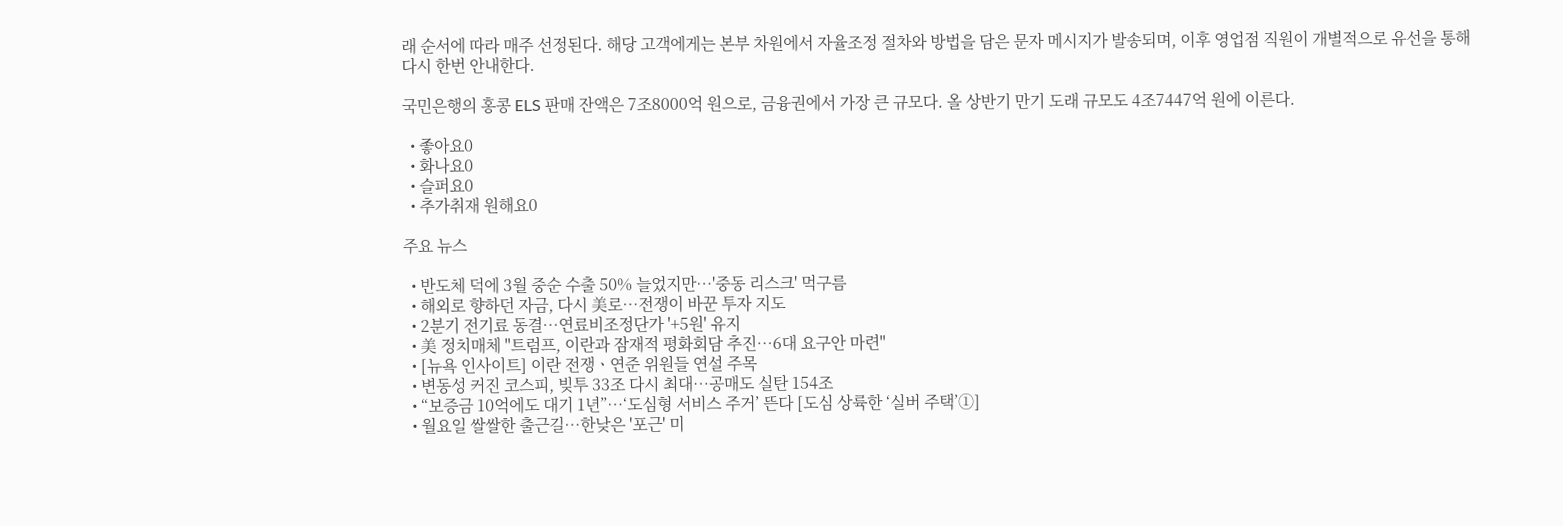래 순서에 따라 매주 선정된다. 해당 고객에게는 본부 차원에서 자율조정 절차와 방법을 담은 문자 메시지가 발송되며, 이후 영업점 직원이 개별적으로 유선을 통해 다시 한번 안내한다.

국민은행의 홍콩 ELS 판매 잔액은 7조8000억 원으로, 금융권에서 가장 큰 규모다. 올 상반기 만기 도래 규모도 4조7447억 원에 이른다.

  • 좋아요0
  • 화나요0
  • 슬퍼요0
  • 추가취재 원해요0

주요 뉴스

  • 반도체 덕에 3월 중순 수출 50% 늘었지만⋯'중동 리스크' 먹구름
  • 해외로 향하던 자금, 다시 美로…전쟁이 바꾼 투자 지도
  • 2분기 전기료 동결⋯연료비조정단가 '+5원' 유지
  • 美 정치매체 "트럼프, 이란과 잠재적 평화회담 추진⋯6대 요구안 마련"
  • [뉴욕 인사이트] 이란 전쟁ㆍ연준 위원들 연설 주목
  • 변동성 커진 코스피, 빚투 33조 다시 최대…공매도 실탄 154조
  • “보증금 10억에도 대기 1년”…‘도심형 서비스 주거’ 뜬다 [도심 상륙한 ‘실버 주택’①]
  • 월요일 쌀쌀한 출근길…한낮은 '포근' 미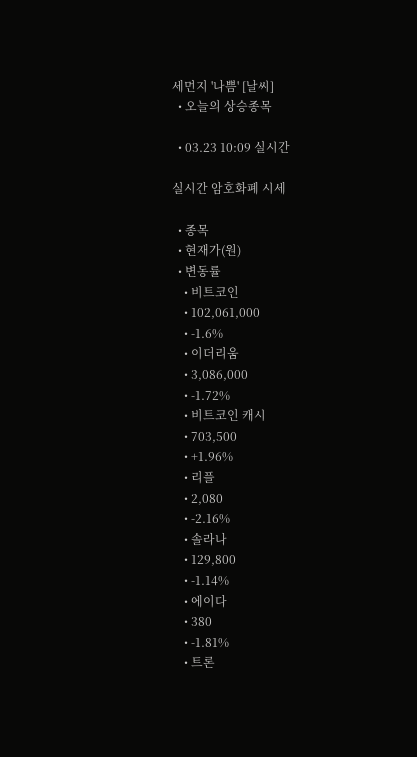세먼지 '나쁨' [날씨]
  • 오늘의 상승종목

  • 03.23 10:09 실시간

실시간 암호화폐 시세

  • 종목
  • 현재가(원)
  • 변동률
    • 비트코인
    • 102,061,000
    • -1.6%
    • 이더리움
    • 3,086,000
    • -1.72%
    • 비트코인 캐시
    • 703,500
    • +1.96%
    • 리플
    • 2,080
    • -2.16%
    • 솔라나
    • 129,800
    • -1.14%
    • 에이다
    • 380
    • -1.81%
    • 트론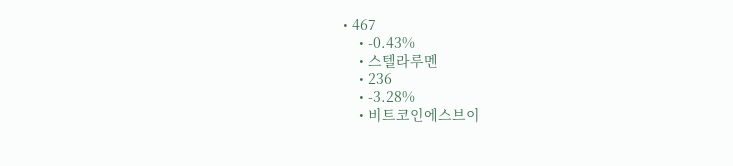• 467
    • -0.43%
    • 스텔라루멘
    • 236
    • -3.28%
    • 비트코인에스브이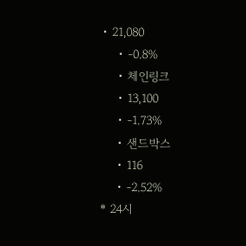• 21,080
    • -0.8%
    • 체인링크
    • 13,100
    • -1.73%
    • 샌드박스
    • 116
    • -2.52%
* 24시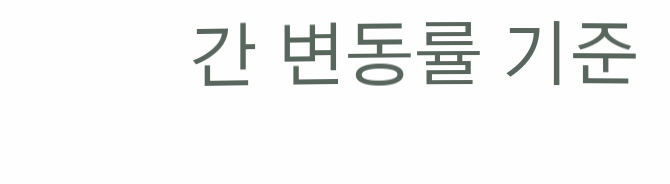간 변동률 기준